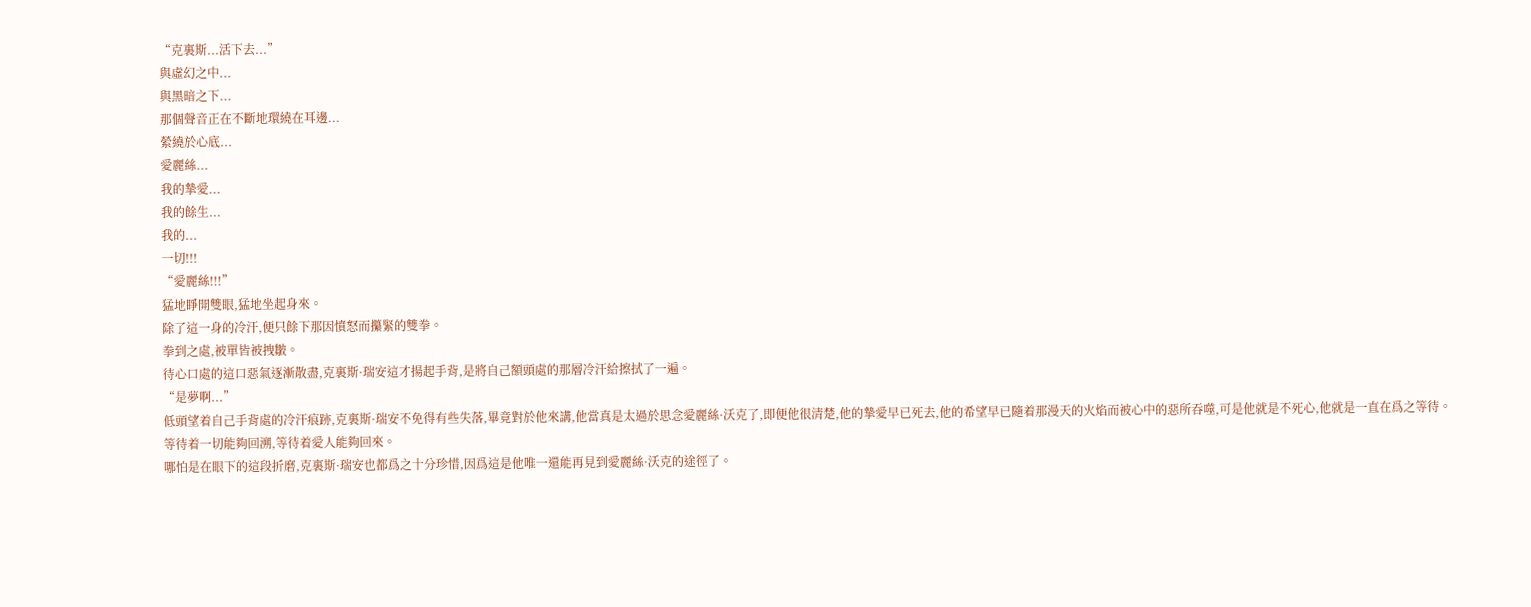“克裏斯...活下去...”
與虛幻之中...
與黑暗之下...
那個聲音正在不斷地環繞在耳邊...
縈繞於心底...
愛麗絲...
我的摯愛...
我的餘生...
我的...
一切!!!
“愛麗絲!!!”
猛地睜開雙眼,猛地坐起身來。
除了這一身的冷汗,便只餘下那因憤怒而攥緊的雙拳。
拳到之處,被單皆被拽皺。
待心口處的這口惡氣逐漸散盡,克裏斯·瑞安這才揚起手背,是將自己額頭處的那層冷汗給擦拭了一遍。
“是夢啊...”
低頭望着自己手背處的冷汗痕跡,克裏斯·瑞安不免得有些失落,畢竟對於他來講,他當真是太過於思念愛麗絲·沃克了,即便他很清楚,他的摯愛早已死去,他的希望早已隨着那漫天的火焰而被心中的惡所吞噬,可是他就是不死心,他就是一直在爲之等待。
等待着一切能夠回溯,等待着愛人能夠回來。
哪怕是在眼下的這段折磨,克裏斯·瑞安也都爲之十分珍惜,因爲這是他唯一還能再見到愛麗絲·沃克的途徑了。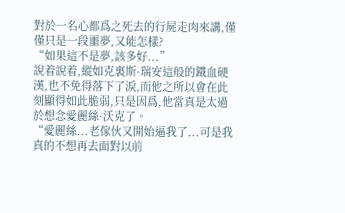對於一名心都爲之死去的行屍走肉來講,僅僅只是一段噩夢,又能怎樣?
“如果這不是夢,該多好...”
說着說着,縱如克裏斯·瑞安這般的鐵血硬漢,也不免得落下了淚,而他之所以會在此刻顯得如此脆弱,只是因爲,他當真是太過於想念愛麗絲·沃克了。
“愛麗絲...老傢伙又開始逼我了...可是我真的不想再去面對以前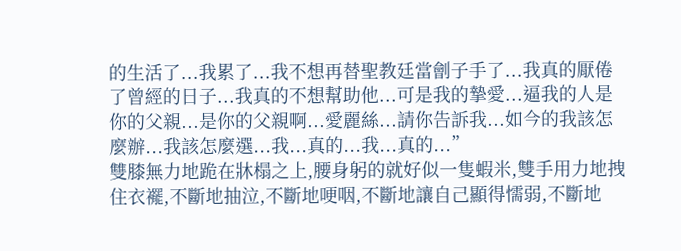的生活了...我累了...我不想再替聖教廷當劊子手了...我真的厭倦了曾經的日子...我真的不想幫助他...可是我的摯愛...逼我的人是你的父親...是你的父親啊...愛麗絲...請你告訴我...如今的我該怎麼辦...我該怎麼選...我...真的...我...真的...”
雙膝無力地跪在牀榻之上,腰身躬的就好似一隻蝦米,雙手用力地拽住衣襬,不斷地抽泣,不斷地哽咽,不斷地讓自己顯得懦弱,不斷地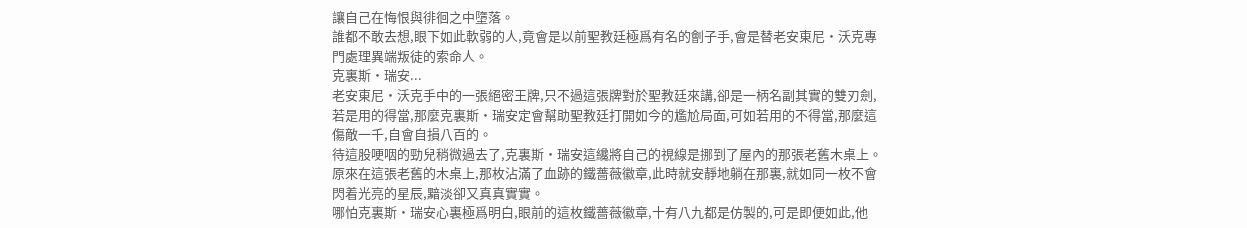讓自己在悔恨與徘徊之中墮落。
誰都不敢去想,眼下如此軟弱的人,竟會是以前聖教廷極爲有名的劊子手,會是替老安東尼·沃克專門處理異端叛徒的索命人。
克裏斯·瑞安...
老安東尼·沃克手中的一張絕密王牌,只不過這張牌對於聖教廷來講,卻是一柄名副其實的雙刃劍,若是用的得當,那麼克裏斯·瑞安定會幫助聖教廷打開如今的尷尬局面,可如若用的不得當,那麼這傷敵一千,自會自損八百的。
待這股哽咽的勁兒稍微過去了,克裏斯·瑞安這纔將自己的視線是挪到了屋內的那張老舊木桌上。
原來在這張老舊的木桌上,那枚沾滿了血跡的鐵薔薇徽章,此時就安靜地躺在那裏,就如同一枚不會閃着光亮的星辰,黯淡卻又真真實實。
哪怕克裏斯·瑞安心裏極爲明白,眼前的這枚鐵薔薇徽章,十有八九都是仿製的,可是即便如此,他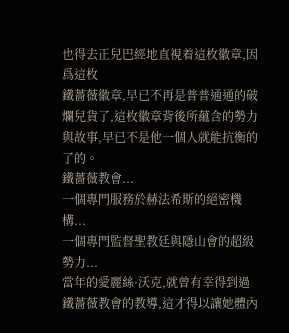也得去正兒巴經地直視着這枚徽章,因爲這枚
鐵薔薇徽章,早已不再是普普通通的破爛兒貨了,這枚徽章背後所蘊含的勢力與故事,早已不是他一個人就能抗衡的了的。
鐵薔薇教會...
一個專門服務於赫法希斯的絕密機構...
一個專門監督聖教廷與隱山會的超級勢力...
當年的愛麗絲·沃克,就曾有幸得到過鐵薔薇教會的教導,這才得以讓她體內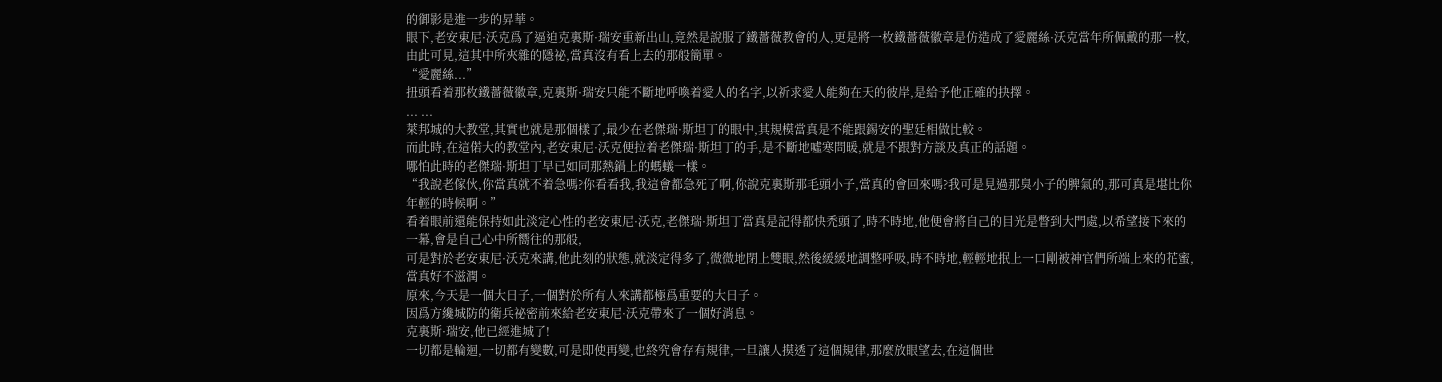的御影是進一步的昇華。
眼下,老安東尼·沃克爲了逼迫克裏斯·瑞安重新出山,竟然是說服了鐵薔薇教會的人,更是將一枚鐵薔薇徽章是仿造成了愛麗絲·沃克當年所佩戴的那一枚,由此可見,這其中所夾雜的隱祕,當真沒有看上去的那般簡單。
“愛麗絲...”
扭頭看着那枚鐵薔薇徽章,克裏斯·瑞安只能不斷地呼喚着愛人的名字,以祈求愛人能夠在天的彼岸,是給予他正確的抉擇。
... ...
萊邦城的大教堂,其實也就是那個樣了,最少在老傑瑞·斯坦丁的眼中,其規模當真是不能跟錫安的聖廷相做比較。
而此時,在這偌大的教堂內,老安東尼·沃克便拉着老傑瑞·斯坦丁的手,是不斷地噓寒問暖,就是不跟對方談及真正的話題。
哪怕此時的老傑瑞·斯坦丁早已如同那熱鍋上的螞蟻一樣。
“我說老傢伙,你當真就不着急嗎?你看看我,我這會都急死了啊,你說克裏斯那毛頭小子,當真的會回來嗎?我可是見過那臭小子的脾氣的,那可真是堪比你年輕的時候啊。”
看着眼前還能保持如此淡定心性的老安東尼·沃克,老傑瑞·斯坦丁當真是記得都快禿頭了,時不時地,他便會將自己的目光是瞥到大門處,以希望接下來的一幕,會是自己心中所嚮往的那般,
可是對於老安東尼·沃克來講,他此刻的狀態,就淡定得多了,微微地閉上雙眼,然後緩緩地調整呼吸,時不時地,輕輕地抿上一口剛被神官們所端上來的花蜜,當真好不滋潤。
原來,今天是一個大日子,一個對於所有人來講都極爲重要的大日子。
因爲方纔城防的衛兵祕密前來給老安東尼·沃克帶來了一個好消息。
克裏斯·瑞安,他已經進城了!
一切都是輪迴,一切都有變數,可是即使再變,也終究會存有規律,一旦讓人摸透了這個規律,那麼放眼望去,在這個世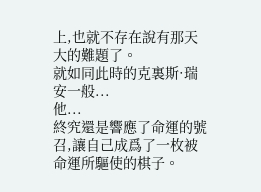上,也就不存在說有那天大的難題了。
就如同此時的克裏斯·瑞安一般...
他...
終究還是響應了命運的號召,讓自己成爲了一枚被命運所驅使的棋子。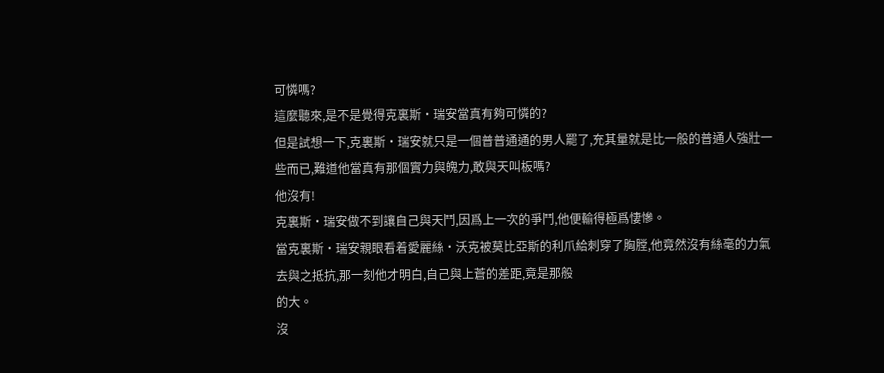可憐嗎?
這麼聽來,是不是覺得克裏斯·瑞安當真有夠可憐的?
但是試想一下,克裏斯·瑞安就只是一個普普通通的男人罷了,充其量就是比一般的普通人強壯一些而已,難道他當真有那個實力與魄力,敢與天叫板嗎?
他沒有!
克裏斯·瑞安做不到讓自己與天鬥,因爲上一次的爭鬥,他便輸得極爲悽慘。
當克裏斯·瑞安親眼看着愛麗絲·沃克被莫比亞斯的利爪給刺穿了胸膛,他竟然沒有絲毫的力氣去與之抵抗,那一刻他才明白,自己與上蒼的差距,竟是那般
的大。
沒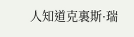人知道克裏斯·瑞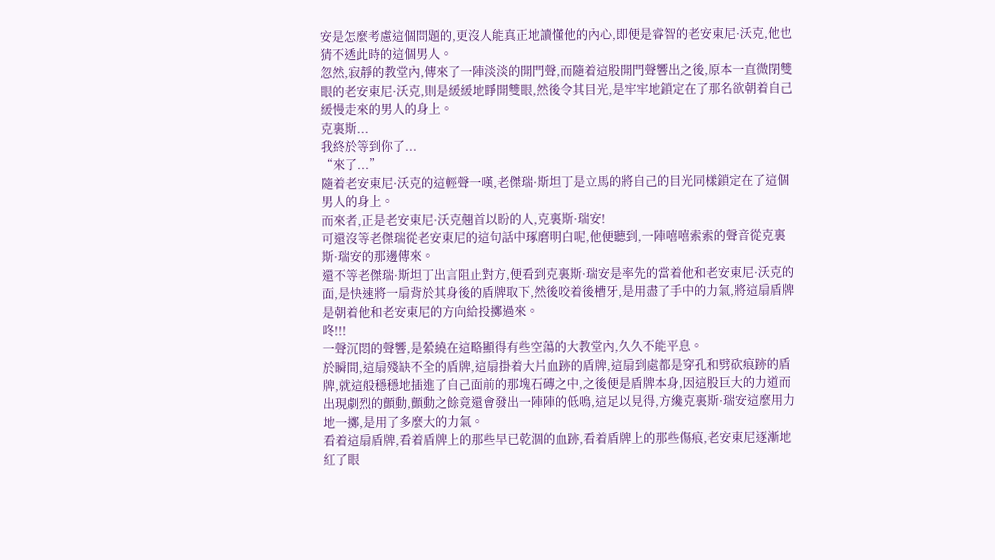安是怎麼考慮這個問題的,更沒人能真正地讀懂他的內心,即便是睿智的老安東尼·沃克,他也猜不透此時的這個男人。
忽然,寂靜的教堂內,傳來了一陣淡淡的開門聲,而隨着這股開門聲響出之後,原本一直微閉雙眼的老安東尼·沃克,則是緩緩地睜開雙眼,然後令其目光,是牢牢地鎖定在了那名欲朝着自己緩慢走來的男人的身上。
克裏斯...
我終於等到你了...
“來了...”
隨着老安東尼·沃克的這輕聲一嘆,老傑瑞·斯坦丁是立馬的將自己的目光同樣鎖定在了這個男人的身上。
而來者,正是老安東尼·沃克翹首以盼的人,克裏斯·瑞安!
可還沒等老傑瑞從老安東尼的這句話中琢磨明白呢,他便聽到,一陣嘻嘻索索的聲音從克裏斯·瑞安的那邊傳來。
還不等老傑瑞·斯坦丁出言阻止對方,便看到克裏斯·瑞安是率先的當着他和老安東尼·沃克的面,是快速將一扇背於其身後的盾牌取下,然後咬着後槽牙,是用盡了手中的力氣,將這扇盾牌是朝着他和老安東尼的方向給投擲過來。
咚!!!
一聲沉悶的聲響,是縈繞在這略顯得有些空蕩的大教堂內,久久不能平息。
於瞬間,這扇殘缺不全的盾牌,這扇掛着大片血跡的盾牌,這扇到處都是穿孔和劈砍痕跡的盾牌,就這般穩穩地插進了自己面前的那塊石磚之中,之後便是盾牌本身,因這股巨大的力道而出現劇烈的顫動,顫動之餘竟還會發出一陣陣的低鳴,這足以見得,方纔克裏斯·瑞安這麼用力地一擲,是用了多麼大的力氣。
看着這扇盾牌,看着盾牌上的那些早已乾涸的血跡,看着盾牌上的那些傷痕,老安東尼逐漸地紅了眼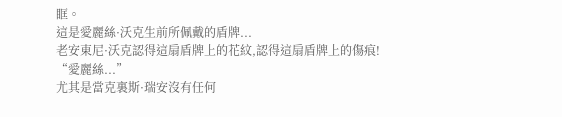眶。
這是愛麗絲·沃克生前所佩戴的盾牌...
老安東尼·沃克認得這扇盾牌上的花紋,認得這扇盾牌上的傷痕!
“愛麗絲...”
尤其是當克裏斯·瑞安沒有任何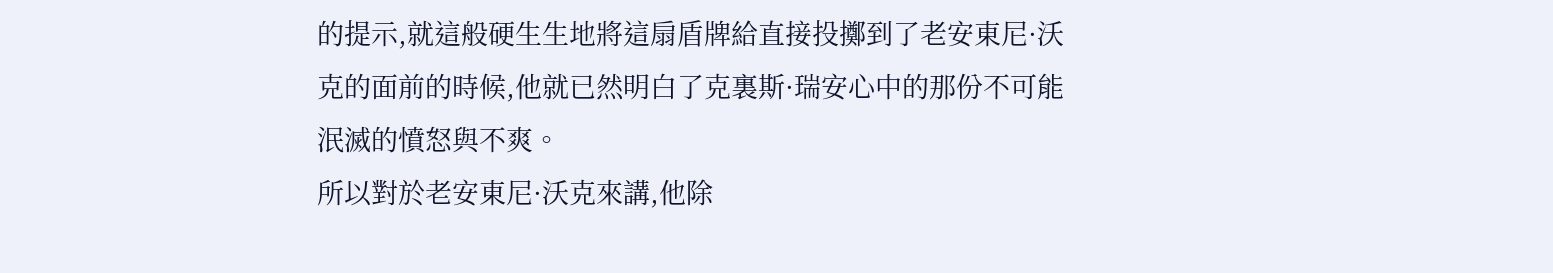的提示,就這般硬生生地將這扇盾牌給直接投擲到了老安東尼·沃克的面前的時候,他就已然明白了克裏斯·瑞安心中的那份不可能泯滅的憤怒與不爽。
所以對於老安東尼·沃克來講,他除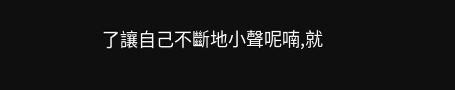了讓自己不斷地小聲呢喃,就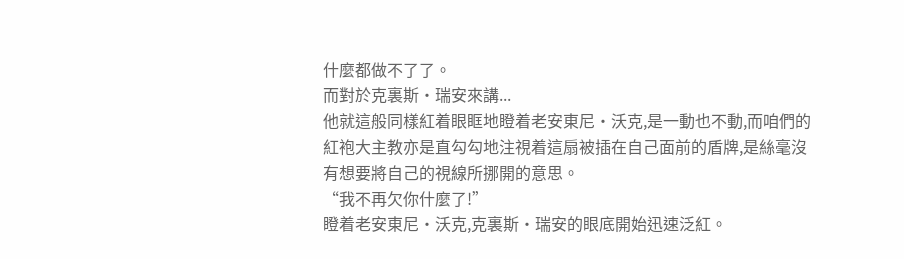什麼都做不了了。
而對於克裏斯·瑞安來講...
他就這般同樣紅着眼眶地瞪着老安東尼·沃克,是一動也不動,而咱們的紅袍大主教亦是直勾勾地注視着這扇被插在自己面前的盾牌,是絲毫沒有想要將自己的視線所挪開的意思。
“我不再欠你什麼了!”
瞪着老安東尼·沃克,克裏斯·瑞安的眼底開始迅速泛紅。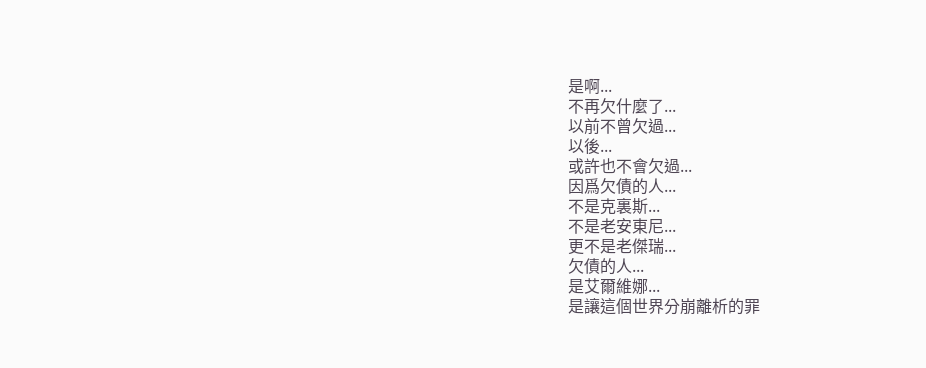是啊...
不再欠什麼了...
以前不曾欠過...
以後...
或許也不會欠過...
因爲欠債的人...
不是克裏斯...
不是老安東尼...
更不是老傑瑞...
欠債的人...
是艾爾維娜...
是讓這個世界分崩離析的罪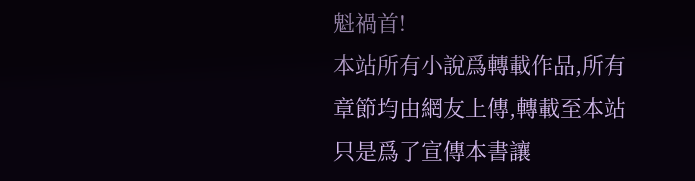魁禍首!
本站所有小說爲轉載作品,所有章節均由網友上傳,轉載至本站只是爲了宣傳本書讓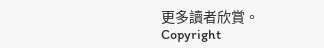更多讀者欣賞。
Copyright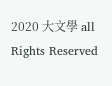2020 大文學 all Rights Reserved